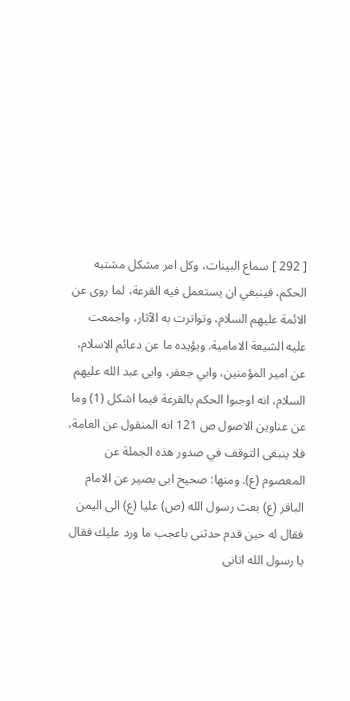[ 292 ] سماع البينات، وكل امر مشكل مشتبه الحكم، فينبغي ان يستعمل فيه القرعة، لما روى عن الائمة عليهم السلام، وتواترت به الآثار، واجمعت عليه الشيعة الامامية. ويؤيده ما عن دعائم الاسلام، عن امير المؤمنين، وابي جعفر، وابى عبد الله عليهم السلام، انه اوجبوا الحكم بالقرعة فيما اشكل (1) وما عن عناوين الاصول ص 121 انه المنقول عن العامة، فلا ينبغى التوقف في صدور هذه الجملة عن المعصوم (ع). ومنها: صحيح ابى بصير عن الامام الباقر (ع) بعث رسول الله (ص) عليا (ع) الى اليمن فقال له حين قدم حدثنى باعجب ما ورد عليك فقال يا رسول الله اتانى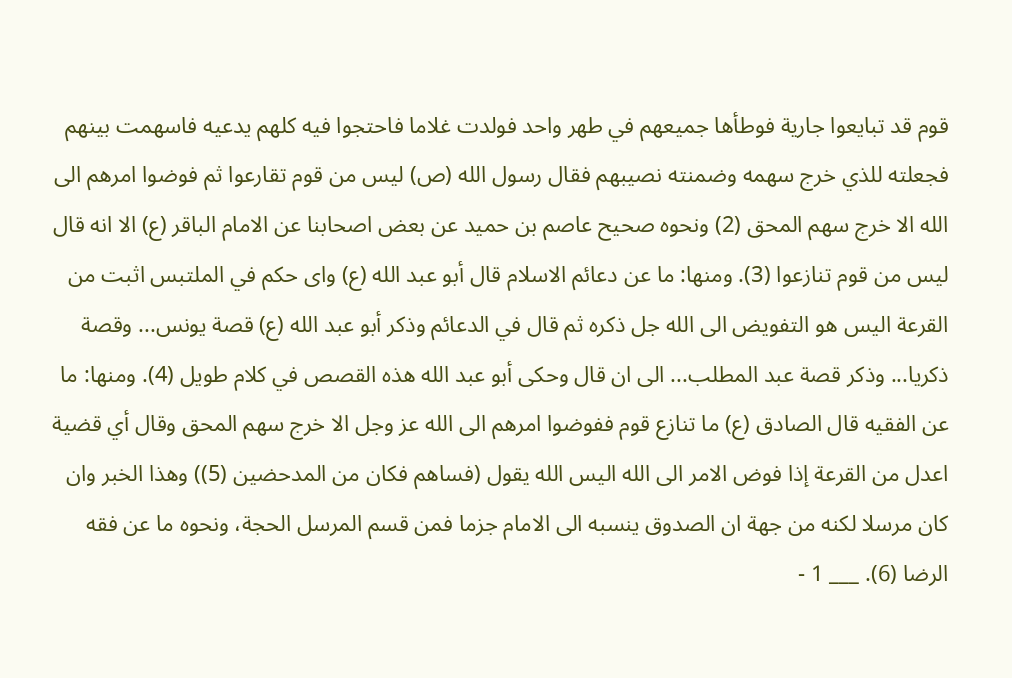قوم قد تبايعوا جارية فوطأها جميعهم في طهر واحد فولدت غلاما فاحتجوا فيه كلهم يدعيه فاسهمت بينهم فجعلته للذي خرج سهمه وضمنته نصيبهم فقال رسول الله (ص) ليس من قوم تقارعوا ثم فوضوا امرهم الى الله الا خرج سهم المحق (2) ونحوه صحيح عاصم بن حميد عن بعض اصحابنا عن الامام الباقر (ع) الا انه قال ليس من قوم تنازعوا (3). ومنها: ما عن دعائم الاسلام قال أبو عبد الله (ع) واى حكم في الملتبس اثبت من القرعة اليس هو التفويض الى الله جل ذكره ثم قال في الدعائم وذكر أبو عبد الله (ع) قصة يونس... وقصة ذكريا... وذكر قصة عبد المطلب... الى ان قال وحكى أبو عبد الله هذه القصص في كلام طويل (4). ومنها: ما عن الفقيه قال الصادق (ع) ما تنازع قوم ففوضوا امرهم الى الله عز وجل الا خرج سهم المحق وقال أي قضية اعدل من القرعة إذا فوض الامر الى الله اليس الله يقول (فساهم فكان من المدحضين (5)) وهذا الخبر وان كان مرسلا لكنه من جهة ان الصدوق ينسبه الى الامام جزما فمن قسم المرسل الحجة، ونحوه ما عن فقه الرضا (6). ___ 1 -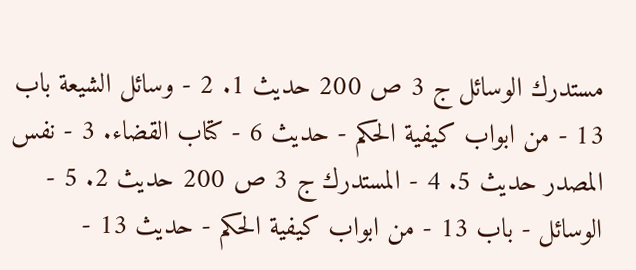مستدرك الوسائل ج 3 ص 200 حديث 1. 2 - وسائل الشيعة باب 13 - من ابواب كيفية الحكم - حديث 6 - كتاب القضاء. 3 - نفس المصدر حديث 5. 4 - المستدرك ج 3 ص 200 حديث 2. 5 - الوسائل - باب 13 - من ابواب كيفية الحكم - حديث 13 -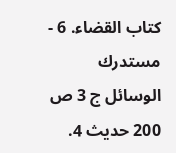كتاب القضاء. 6 - مستدرك الوسائل ج 3 ص 200 حديث 4.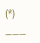(*) ___